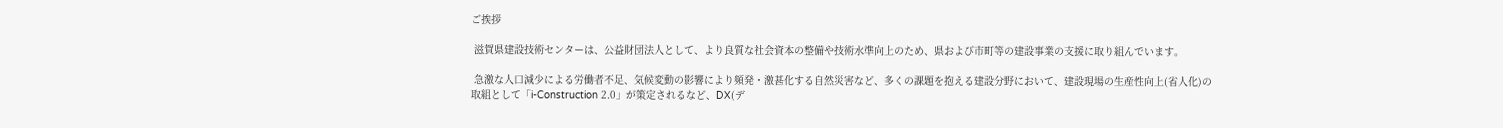ご挨拶

 滋賀県建設技術センターは、公益財団法人として、より良質な社会資本の整備や技術水準向上のため、県および市町等の建設事業の支援に取り組んでいます。

 急激な人口減少による労働者不足、気候変動の影響により頻発・激甚化する自然災害など、多くの課題を抱える建設分野において、建設現場の生産性向上(省人化)の取組として「i-Construction 2.0」が策定されるなど、DX(デ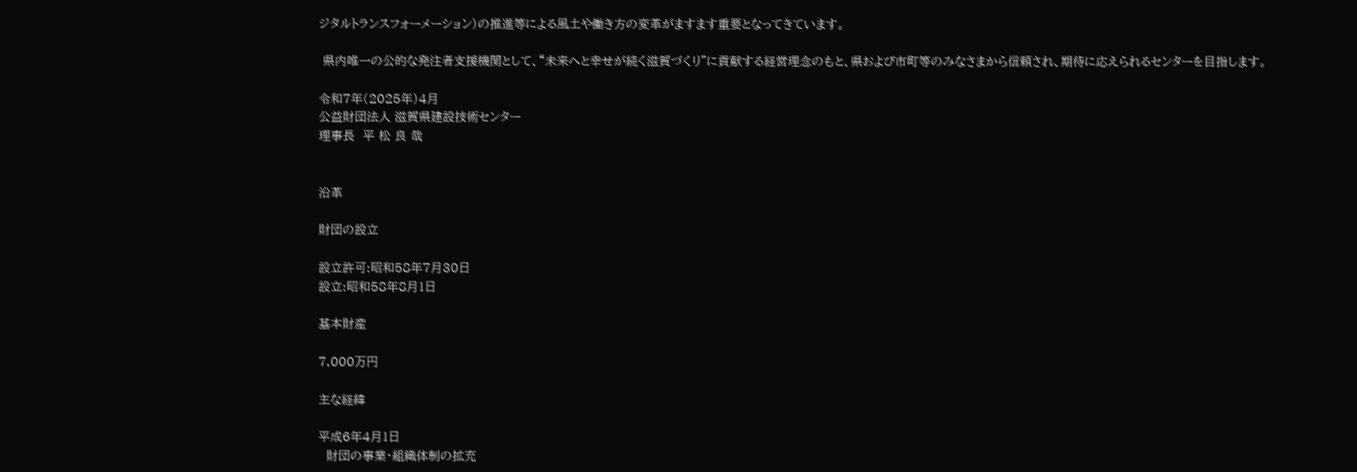ジタルトランスフォーメーション)の推進等による風土や働き方の変革がますます重要となってきています。

 県内唯一の公的な発注者支援機関として、“未来へと幸せが続く滋賀づくり”に貢献する経営理念のもと、県および市町等のみなさまから信頼され、期待に応えられるセンターを目指します。

令和7年(2025年)4月
公益財団法人 滋賀県建設技術センター
理事長  平 松 良 哉


沿革

財団の設立

設立許可:昭和58年7月30日
設立:昭和58年8月1日

基本財産

7,000万円

主な経緯

平成6年4月1日
  財団の事業・組織体制の拡充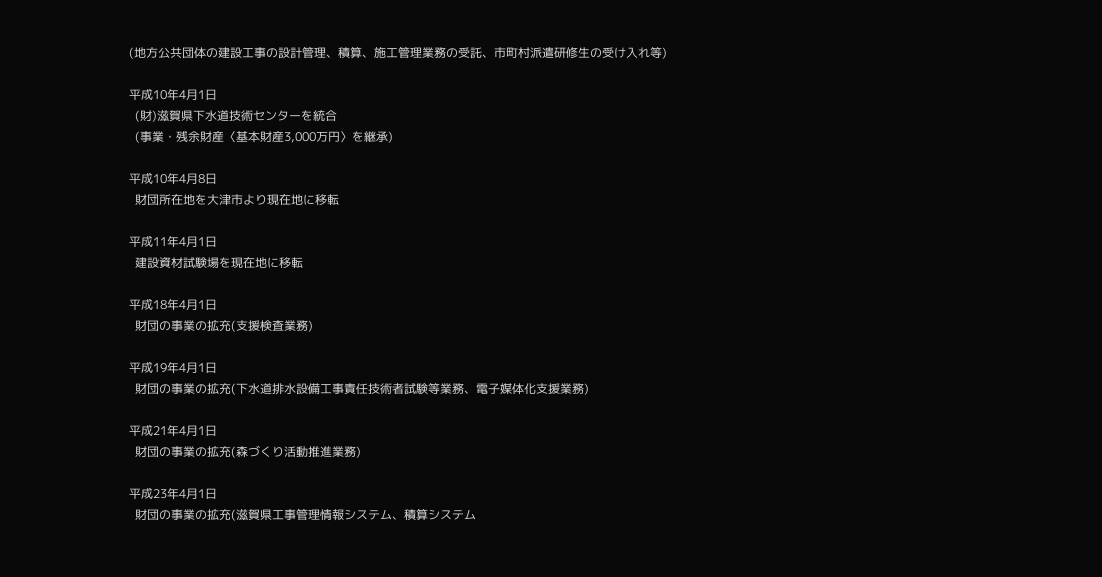(地方公共団体の建設工事の設計管理、積算、施工管理業務の受託、市町村派遣研修生の受け入れ等)

平成10年4月1日
  (財)滋賀県下水道技術センターを統合
  (事業・残余財産〈基本財産3,000万円〉を継承)

平成10年4月8日
  財団所在地を大津市より現在地に移転

平成11年4月1日
  建設資材試験場を現在地に移転

平成18年4月1日
  財団の事業の拡充(支援検査業務)

平成19年4月1日
  財団の事業の拡充(下水道排水設備工事責任技術者試験等業務、電子媒体化支援業務)

平成21年4月1日
  財団の事業の拡充(森づくり活動推進業務)

平成23年4月1日
  財団の事業の拡充(滋賀県工事管理情報システム、積算システム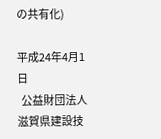の共有化)

平成24年4月1日
  公益財団法人滋賀県建設技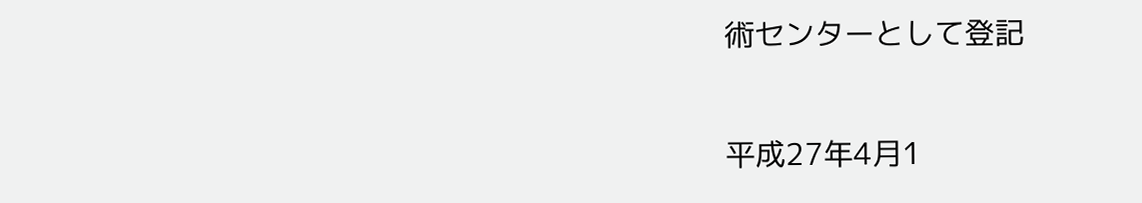術センターとして登記

平成27年4月1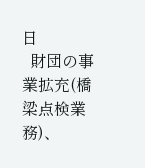日
  財団の事業拡充(橋梁点検業務)、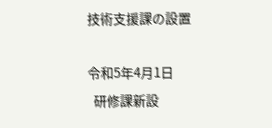技術支援課の設置

令和5年4月1日
  研修課新設